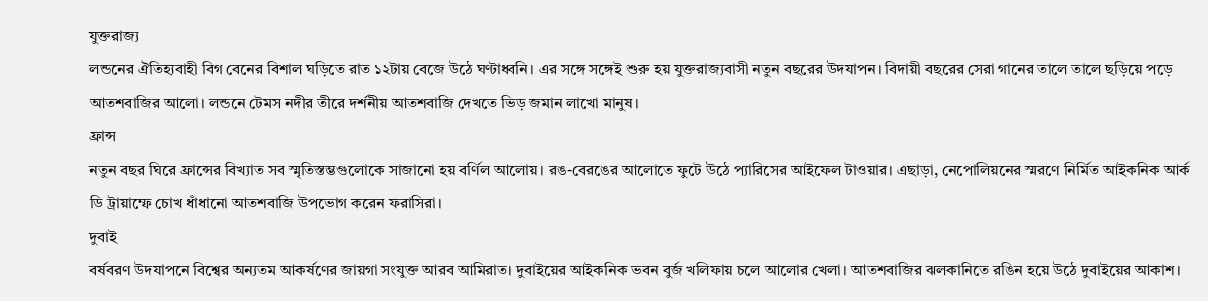যুক্তরাজ্য
লন্ডনের ঐতিহ্যবাহী বিগ বেনের বিশাল ঘড়িতে রাত ১২টায় বেজে উঠে ঘণ্টাধ্বনি। এর সঙ্গে সঙ্গেই শুরু হয় যুক্তরাজ্যবাসী নতুন বছরের উদযাপন। বিদায়ী বছরের সেরা গানের তালে তালে ছড়িয়ে পড়ে আতশবাজির আলো। লন্ডনে টেমস নদীর তীরে দর্শনীয় আতশবাজি দেখতে ভিড় জমান লাখো মানুষ।
ফ্রান্স
নতুন বছর ঘিরে ফ্রান্সের বিখ্যাত সব স্মৃতিস্তম্ভগুলোকে সাজানো হয় বর্ণিল আলোয়। রঙ-বেরঙের আলোতে ফুটে উঠে প্যারিসের আইফেল টাওয়ার। এছাড়া, নেপোলিয়নের স্মরণে নির্মিত আইকনিক আর্ক ডি ট্রায়াম্ফে চোখ ধাঁধানো আতশবাজি উপভোগ করেন ফরাসিরা।
দুবাই
বর্ষবরণ উদযাপনে বিশ্বের অন্যতম আকর্ষণের জায়গা সংযুক্ত আরব আমিরাত। দুবাইয়ের আইকনিক ভবন বুর্জ খলিফায় চলে আলোর খেলা। আতশবাজির ঝলকানিতে রঙিন হয়ে উঠে দুবাইয়ের আকাশ।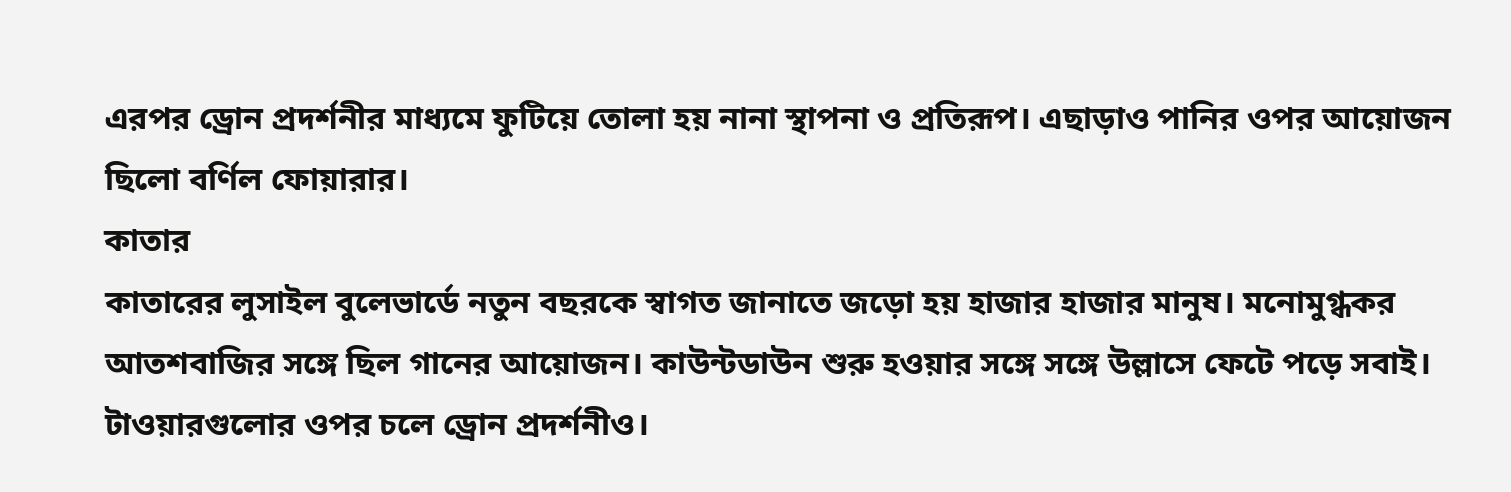এরপর ড্রোন প্রদর্শনীর মাধ্যমে ফুটিয়ে তোলা হয় নানা স্থাপনা ও প্রতিরূপ। এছাড়াও পানির ওপর আয়োজন ছিলো বর্ণিল ফোয়ারার।
কাতার
কাতারের লুসাইল বুলেভার্ডে নতুন বছরকে স্বাগত জানাতে জড়ো হয় হাজার হাজার মানুষ। মনোমুগ্ধকর আতশবাজির সঙ্গে ছিল গানের আয়োজন। কাউন্টডাউন শুরু হওয়ার সঙ্গে সঙ্গে উল্লাসে ফেটে পড়ে সবাই। টাওয়ারগুলোর ওপর চলে ড্রোন প্রদর্শনীও।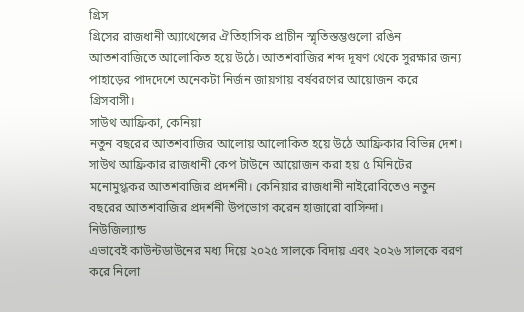গ্রিস
গ্রিসের রাজধানী অ্যাথেন্সের ঐতিহাসিক প্রাচীন স্মৃতিস্তম্ভগুলো রঙিন আতশবাজিতে আলোকিত হয়ে উঠে। আতশবাজির শব্দ দূষণ থেকে সুরক্ষার জন্য পাহাড়ের পাদদেশে অনেকটা নির্জন জায়গায় বর্ষবরণের আয়োজন করে গ্রিসবাসী।
সাউথ আফ্রিকা, কেনিয়া
নতুন বছরের আতশবাজির আলোয় আলোকিত হয়ে উঠে আফ্রিকার বিভিন্ন দেশ। সাউথ আফ্রিকার রাজধানী কেপ টাউনে আয়োজন করা হয় ৫ মিনিটের মনোমুগ্ধকর আতশবাজির প্রদর্শনী। কেনিয়ার রাজধানী নাইরোবিতেও নতুন বছরের আতশবাজির প্রদর্শনী উপভোগ করেন হাজারো বাসিন্দা।
নিউজিল্যান্ড
এভাবেই কাউন্টডাউনের মধ্য দিয়ে ২০২৫ সালকে বিদায় এবং ২০২৬ সালকে বরণ করে নিলো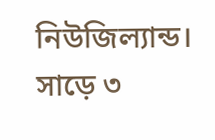নিউজিল্যান্ড। সাড়ে ৩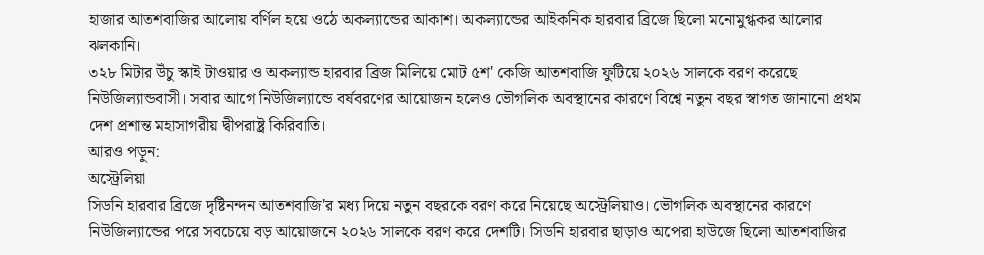হাজার আতশবাজির আলোয় বর্ণিল হয়ে ওঠে অকল্যান্ডের আকাশ। অকল্যান্ডের আইকনিক হারবার ব্রিজে ছিলো মনোমুগ্ধকর আলোর ঝলকানি।
৩২৮ মিটার উঁচু স্কাই টাওয়ার ও অকল্যান্ড হারবার ব্রিজ মিলিয়ে মোট ৫শ' কেজি আতশবাজি ফুটিয়ে ২০২৬ সালকে বরণ করেছে নিউজিল্যান্ডবাসী। সবার আগে নিউজিল্যান্ডে বর্ষবরণের আয়োজন হলেও ভৌগলিক অবস্থানের কারণে বিশ্বে নতুন বছর স্বাগত জানানো প্রথম দেশ প্রশান্ত মহাসাগরীয় দ্বীপরাষ্ট্র কিরিবাতি।
আরও পড়ুন:
অস্ট্রেলিয়া
সিডনি হারবার ব্রিজে দৃষ্টিনন্দন আতশবাজি'র মধ্য দিয়ে নতুন বছরকে বরণ করে নিয়েছে অস্ট্রেলিয়াও। ভৌগলিক অবস্থানের কারণে নিউজিল্যান্ডের পরে সবচেয়ে বড় আয়োজনে ২০২৬ সালকে বরণ করে দেশটি। সিডনি হারবার ছাড়াও অপেরা হাউজে ছিলো আতশবাজির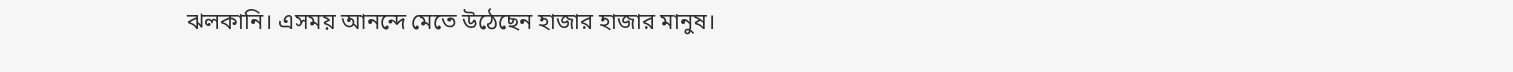ঝলকানি। এসময় আনন্দে মেতে উঠেছেন হাজার হাজার মানুষ।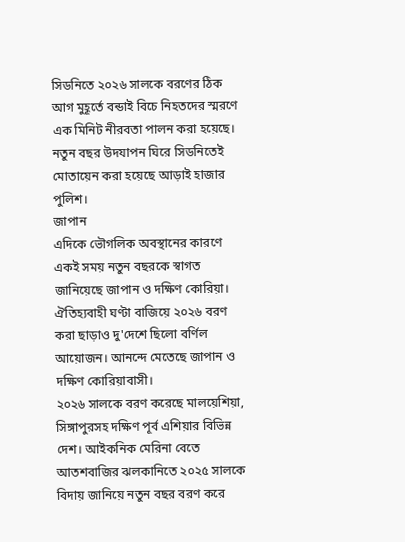সিডনিতে ২০২৬ সালকে বরণের ঠিক আগ মুহূর্তে বন্ডাই বিচে নিহতদের স্মরণে এক মিনিট নীরবতা পালন করা হয়েছে। নতুন বছর উদযাপন ঘিরে সিডনিতেই মোতায়েন করা হয়েছে আড়াই হাজার পুলিশ।
জাপান
এদিকে ভৌগলিক অবস্থানের কারণে একই সময় নতুন বছরকে স্বাগত জানিয়েছে জাপান ও দক্ষিণ কোরিয়া। ঐতিহ্যবাহী ঘণ্টা বাজিয়ে ২০২৬ বরণ করা ছাড়াও দু'দেশে ছিলো বর্ণিল আয়োজন। আনন্দে মেতেছে জাপান ও দক্ষিণ কোরিয়াবাসী।
২০২৬ সালকে বরণ করেছে মালয়েশিয়া, সিঙ্গাপুরসহ দক্ষিণ পূর্ব এশিয়ার বিভিন্ন দেশ। আইকনিক মেরিনা বেতে আতশবাজির ঝলকানিতে ২০২৫ সালকে বিদায় জানিয়ে নতুন বছর বরণ করে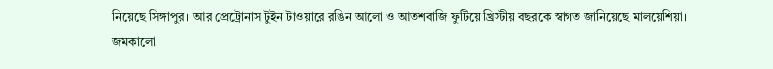নিয়েছে সিঙ্গাপুর। আর প্রেট্রোনাস টুইন টাওয়ারে রঙিন আলো ও আতশবাজি ফুটিয়ে খ্রিস্টীয় বছরকে স্বাগত জানিয়েছে মালয়েশিয়া।
জমকালো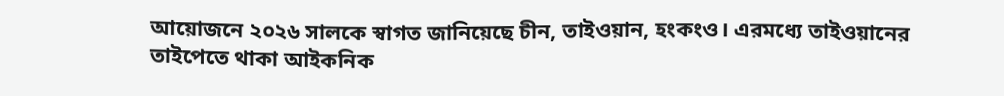আয়োজনে ২০২৬ সালকে স্বাগত জানিয়েছে চীন, তাইওয়ান, হংকংও। এরমধ্যে তাইওয়ানের তাইপেতে থাকা আইকনিক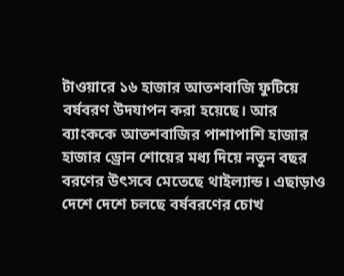টাওয়ারে ১৬ হাজার আতশবাজি ফুটিয়ে বর্ষবরণ উদযাপন করা হয়েছে। আর ব্যাংককে আতশবাজির পাশাপাশি হাজার হাজার ড্রোন শোয়ের মধ্য দিয়ে নতুন বছর বরণের উৎসবে মেতেছে থাইল্যান্ড। এছাড়াও দেশে দেশে চলছে বর্ষবরণের চোখ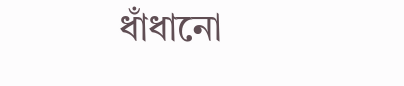ধাঁধানো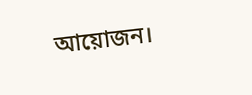আয়োজন।